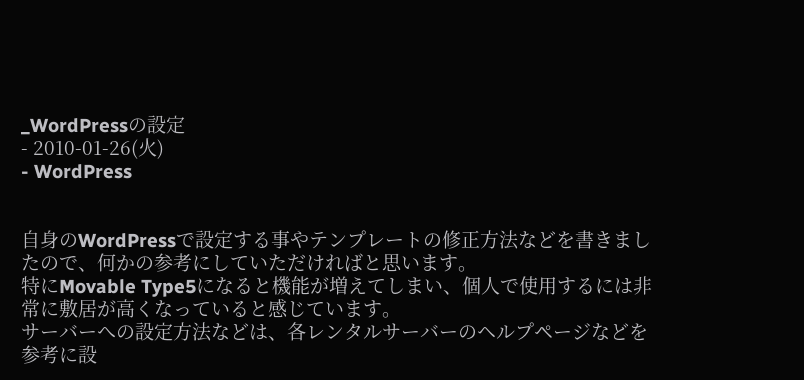_WordPressの設定
- 2010-01-26(火)
- WordPress


自身のWordPressで設定する事やテンプレートの修正方法などを書きましたので、何かの参考にしていただければと思います。
特にMovable Type5になると機能が増えてしまい、個人で使用するには非常に敷居が高くなっていると感じています。
サーバーへの設定方法などは、各レンタルサーバーのヘルプページなどを参考に設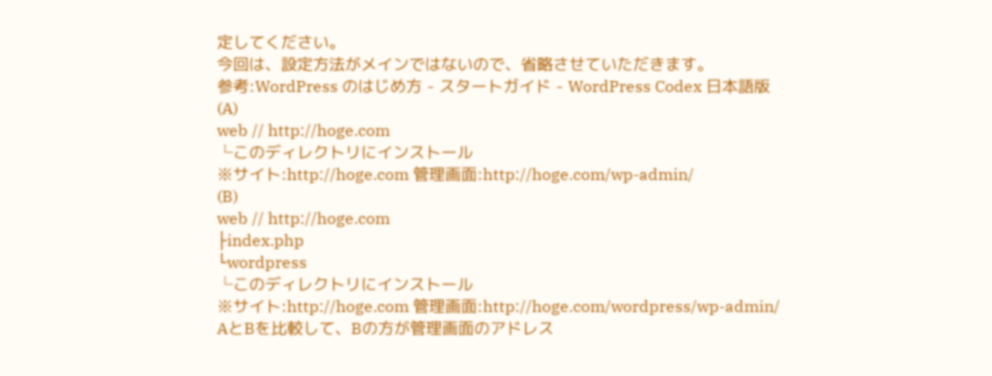定してください。
今回は、設定方法がメインではないので、省略させていただきます。
参考:WordPress のはじめ方 - スタートガイド - WordPress Codex 日本語版
(A)
web // http://hoge.com
└このディレクトリにインストール
※サイト:http://hoge.com 管理画面:http://hoge.com/wp-admin/
(B)
web // http://hoge.com
├index.php
└wordpress
└このディレクトリにインストール
※サイト:http://hoge.com 管理画面:http://hoge.com/wordpress/wp-admin/
AとBを比較して、Bの方が管理画面のアドレス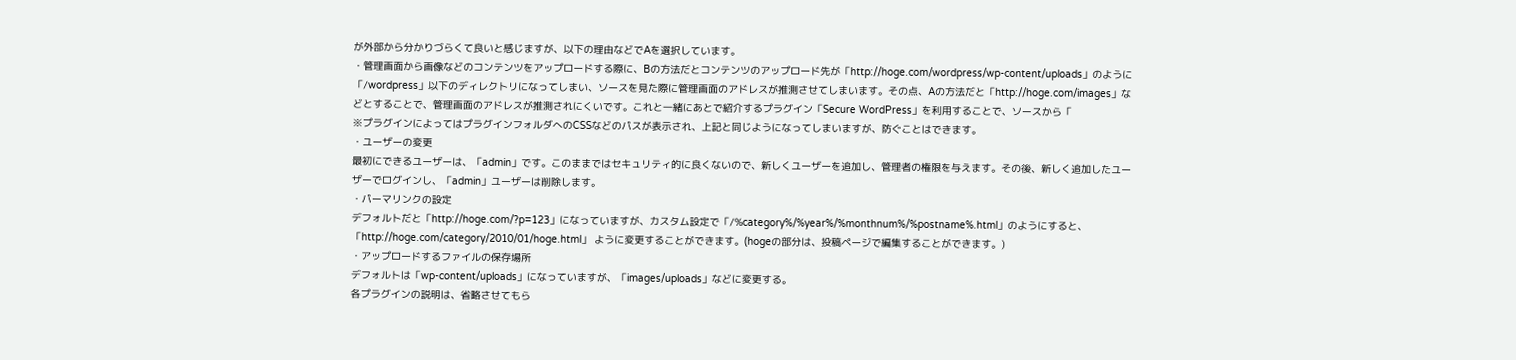が外部から分かりづらくて良いと感じますが、以下の理由などでAを選択しています。
・管理画面から画像などのコンテンツをアップロードする際に、Bの方法だとコンテンツのアップロード先が「http://hoge.com/wordpress/wp-content/uploads」のように「/wordpress」以下のディレクトリになってしまい、ソースを見た際に管理画面のアドレスが推測させてしまいます。その点、Aの方法だと「http://hoge.com/images」などとすることで、管理画面のアドレスが推測されにくいです。これと一緒にあとで紹介するプラグイン「Secure WordPress」を利用することで、ソースから「
※プラグインによってはプラグインフォルダへのCSSなどのパスが表示され、上記と同じようになってしまいますが、防ぐことはできます。
・ユーザーの変更
最初にできるユーザーは、「admin」です。このままではセキュリティ的に良くないので、新しくユーザーを追加し、管理者の権限を与えます。その後、新しく追加したユーザーでログインし、「admin」ユーザーは削除します。
・パーマリンクの設定
デフォルトだと「http://hoge.com/?p=123」になっていますが、カスタム設定で「/%category%/%year%/%monthnum%/%postname%.html」のようにすると、「http://hoge.com/category/2010/01/hoge.html」 ように変更することができます。(hogeの部分は、投稿ページで編集することができます。)
・アップロードするファイルの保存場所
デフォルトは「wp-content/uploads」になっていますが、「images/uploads」などに変更する。
各プラグインの説明は、省略させてもら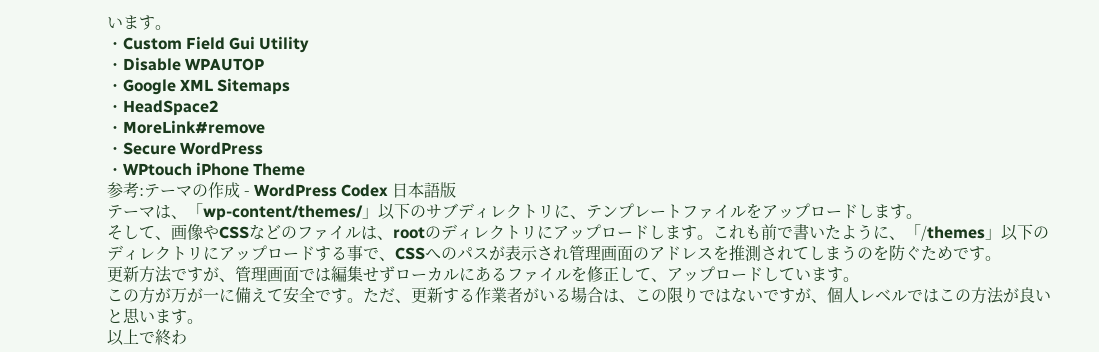います。
・Custom Field Gui Utility
・Disable WPAUTOP
・Google XML Sitemaps
・HeadSpace2
・MoreLink#remove
・Secure WordPress
・WPtouch iPhone Theme
参考:テーマの作成 - WordPress Codex 日本語版
テーマは、「wp-content/themes/」以下のサブディレクトリに、テンプレートファイルをアップロードします。
そして、画像やCSSなどのファイルは、rootのディレクトリにアップロードします。これも前で書いたように、「/themes」以下のディレクトリにアップロードする事で、CSSへのパスが表示され管理画面のアドレスを推測されてしまうのを防ぐためです。
更新方法ですが、管理画面では編集せずローカルにあるファイルを修正して、アップロードしています。
この方が万が一に備えて安全です。ただ、更新する作業者がいる場合は、この限りではないですが、個人レベルではこの方法が良いと思います。
以上で終わ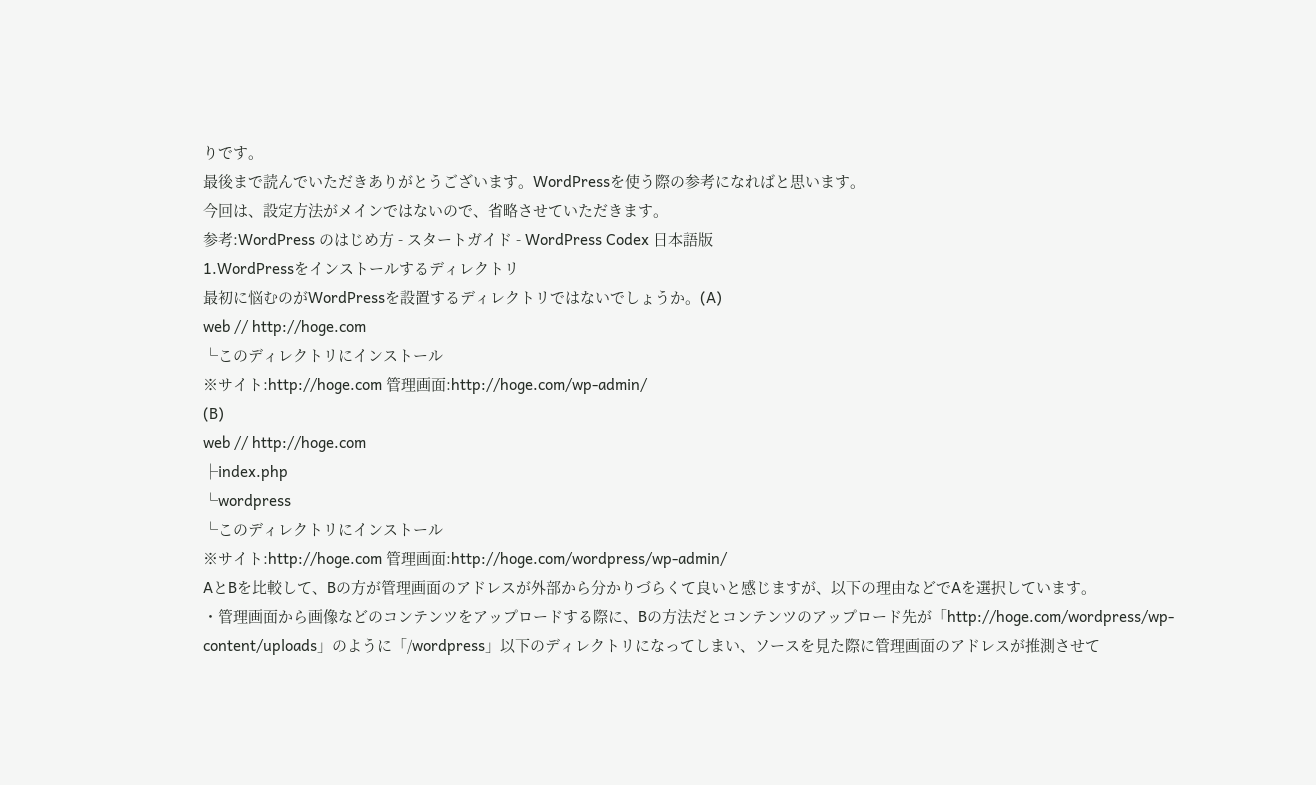りです。
最後まで読んでいただきありがとうございます。WordPressを使う際の参考になればと思います。
今回は、設定方法がメインではないので、省略させていただきます。
参考:WordPress のはじめ方 - スタートガイド - WordPress Codex 日本語版
1.WordPressをインストールするディレクトリ
最初に悩むのがWordPressを設置するディレクトリではないでしょうか。(A)
web // http://hoge.com
└このディレクトリにインストール
※サイト:http://hoge.com 管理画面:http://hoge.com/wp-admin/
(B)
web // http://hoge.com
├index.php
└wordpress
└このディレクトリにインストール
※サイト:http://hoge.com 管理画面:http://hoge.com/wordpress/wp-admin/
AとBを比較して、Bの方が管理画面のアドレスが外部から分かりづらくて良いと感じますが、以下の理由などでAを選択しています。
・管理画面から画像などのコンテンツをアップロードする際に、Bの方法だとコンテンツのアップロード先が「http://hoge.com/wordpress/wp-content/uploads」のように「/wordpress」以下のディレクトリになってしまい、ソースを見た際に管理画面のアドレスが推測させて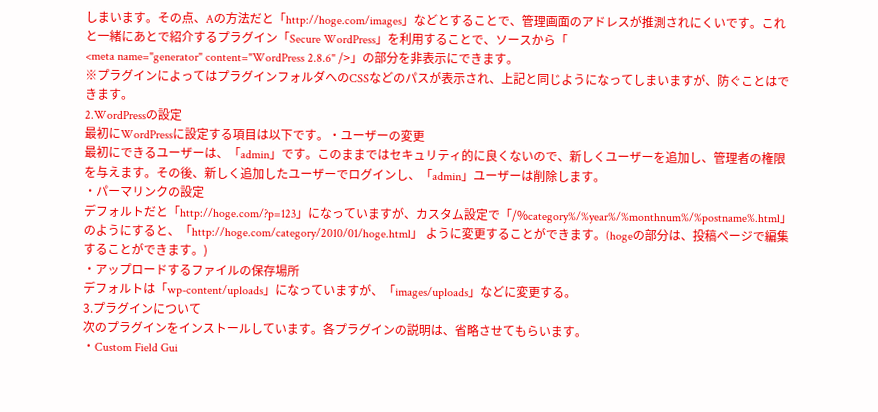しまいます。その点、Aの方法だと「http://hoge.com/images」などとすることで、管理画面のアドレスが推測されにくいです。これと一緒にあとで紹介するプラグイン「Secure WordPress」を利用することで、ソースから「
<meta name="generator" content="WordPress 2.8.6" />」の部分を非表示にできます。
※プラグインによってはプラグインフォルダへのCSSなどのパスが表示され、上記と同じようになってしまいますが、防ぐことはできます。
2.WordPressの設定
最初にWordPressに設定する項目は以下です。・ユーザーの変更
最初にできるユーザーは、「admin」です。このままではセキュリティ的に良くないので、新しくユーザーを追加し、管理者の権限を与えます。その後、新しく追加したユーザーでログインし、「admin」ユーザーは削除します。
・パーマリンクの設定
デフォルトだと「http://hoge.com/?p=123」になっていますが、カスタム設定で「/%category%/%year%/%monthnum%/%postname%.html」のようにすると、「http://hoge.com/category/2010/01/hoge.html」 ように変更することができます。(hogeの部分は、投稿ページで編集することができます。)
・アップロードするファイルの保存場所
デフォルトは「wp-content/uploads」になっていますが、「images/uploads」などに変更する。
3.プラグインについて
次のプラグインをインストールしています。各プラグインの説明は、省略させてもらいます。
・Custom Field Gui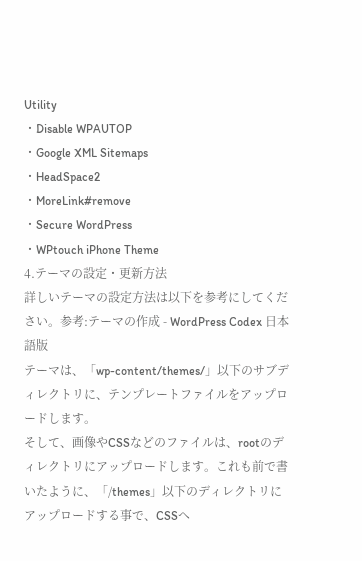Utility
・Disable WPAUTOP
・Google XML Sitemaps
・HeadSpace2
・MoreLink#remove
・Secure WordPress
・WPtouch iPhone Theme
4.テーマの設定・更新方法
詳しいテーマの設定方法は以下を参考にしてください。参考:テーマの作成 - WordPress Codex 日本語版
テーマは、「wp-content/themes/」以下のサブディレクトリに、テンプレートファイルをアップロードします。
そして、画像やCSSなどのファイルは、rootのディレクトリにアップロードします。これも前で書いたように、「/themes」以下のディレクトリにアップロードする事で、CSSへ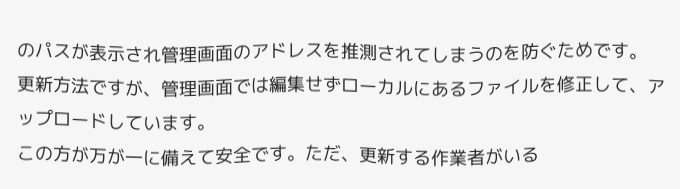のパスが表示され管理画面のアドレスを推測されてしまうのを防ぐためです。
更新方法ですが、管理画面では編集せずローカルにあるファイルを修正して、アップロードしています。
この方が万が一に備えて安全です。ただ、更新する作業者がいる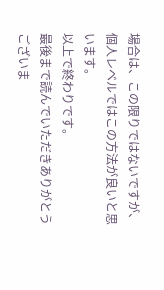場合は、この限りではないですが、個人レベルではこの方法が良いと思います。
以上で終わりです。
最後まで読んでいただきありがとうございま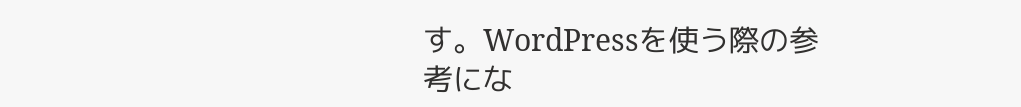す。WordPressを使う際の参考にな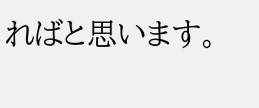ればと思います。